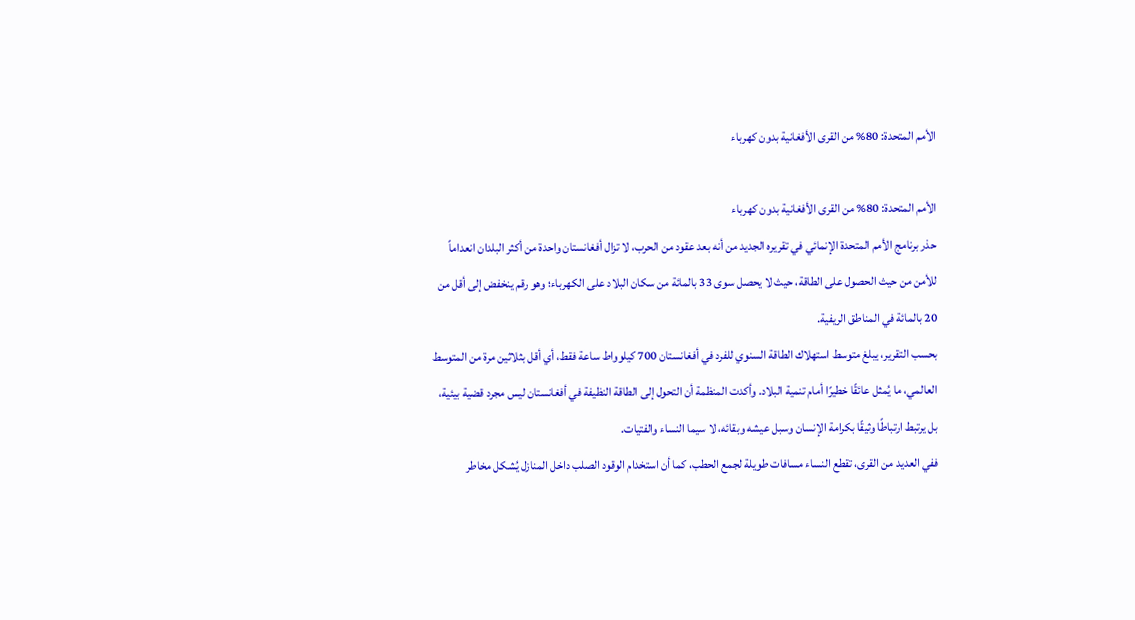الأمم المتحدة: 80% من القرى الأفغانية بدون كهرباء

الأمم المتحدة: 80% من القرى الأفغانية بدون كهرباء
حذر برنامج الأمم المتحدة الإنمائي في تقريره الجديد من أنه بعد عقود من الحرب، لا تزال أفغانستان واحدة من أكثر البلدان انعداماً للأمن من حيث الحصول على الطاقة، حيث لا يحصل سوى 33 بالمائة من سكان البلاد على الكهرباء؛ وهو رقم ينخفض إلى أقل من 20 بالمائة في المناطق الريفية.
بحسب التقرير، يبلغ متوسط استهلاك الطاقة السنوي للفرد في أفغانستان 700 كيلوواط ساعة فقط، أي أقل بثلاثين مرة من المتوسط العالمي، ما يُمثل عائقًا خطيرًا أمام تنمية البلاد. وأكدت المنظمة أن التحول إلى الطاقة النظيفة في أفغانستان ليس مجرد قضية بيئية، بل يرتبط ارتباطًا وثيقًا بكرامة الإنسان وسبل عيشه وبقائه، لا سيما النساء والفتيات.
ففي العديد من القرى، تقطع النساء مسافات طويلة لجمع الحطب، كما أن استخدام الوقود الصلب داخل المنازل يُشكل مخاطر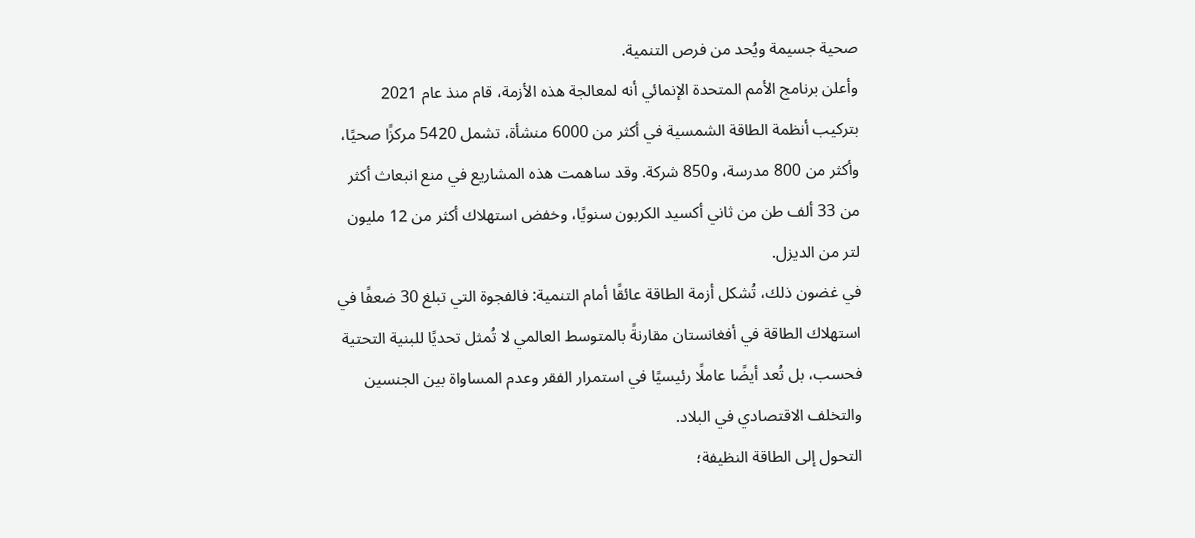صحية جسيمة ويُحد من فرص التنمية.
وأعلن برنامج الأمم المتحدة الإنمائي أنه لمعالجة هذه الأزمة، قام منذ عام 2021 بتركيب أنظمة الطاقة الشمسية في أكثر من 6000 منشأة، تشمل 5420 مركزًا صحيًا، وأكثر من 800 مدرسة، و850 شركة. وقد ساهمت هذه المشاريع في منع انبعاث أكثر من 33 ألف طن من ثاني أكسيد الكربون سنويًا، وخفض استهلاك أكثر من 12 مليون لتر من الديزل.
في غضون ذلك، تُشكل أزمة الطاقة عائقًا أمام التنمية: فالفجوة التي تبلغ 30 ضعفًا في استهلاك الطاقة في أفغانستان مقارنةً بالمتوسط العالمي لا تُمثل تحديًا للبنية التحتية فحسب، بل تُعد أيضًا عاملًا رئيسيًا في استمرار الفقر وعدم المساواة بين الجنسين والتخلف الاقتصادي في البلاد.
التحول إلى الطاقة النظيفة؛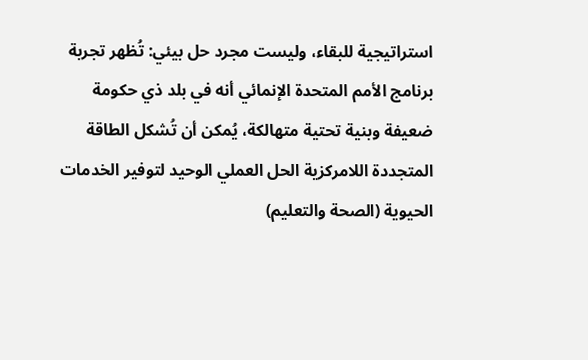استراتيجية للبقاء، وليست مجرد حل بيئي: تُظهر تجربة برنامج الأمم المتحدة الإنمائي أنه في بلد ذي حكومة ضعيفة وبنية تحتية متهالكة، يُمكن أن تُشكل الطاقة المتجددة اللامركزية الحل العملي الوحيد لتوفير الخدمات الحيوية (الصحة والتعليم)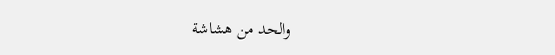والحد من هشاشة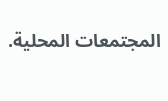المجتمعات المحلية.